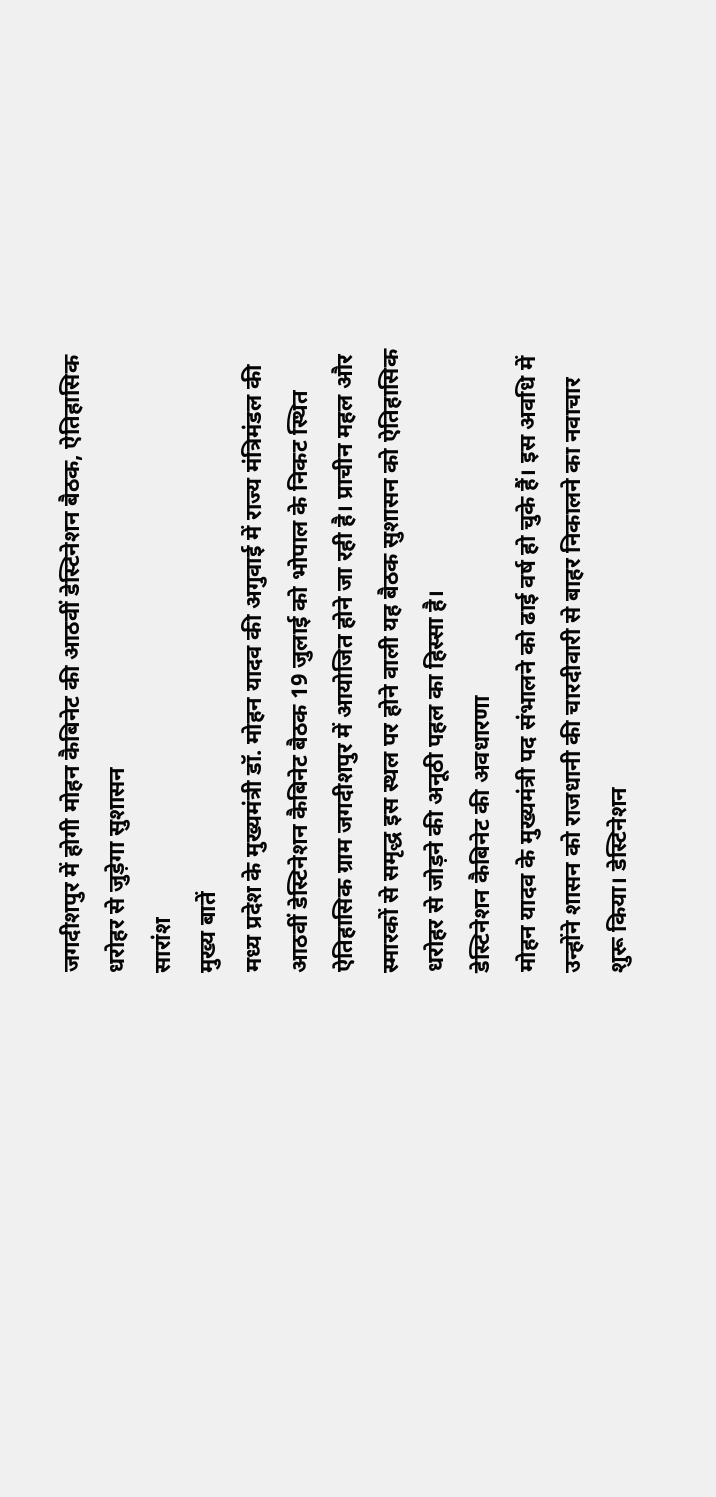जगदीशपुर में होगी मोहन कैबिनेट की आठवीं डेस्टिनेशन बैठक, ऐतिहासिक धरोहर से जुड़ेगा सुशासन
सारांश
मुख्य बातें
मध्य प्रदेश के मुख्यमंत्री डॉ. मोहन यादव की अगुवाई में राज्य मंत्रिमंडल की आठवीं डेस्टिनेशन कैबिनेट बैठक 19 जुलाई को भोपाल के निकट स्थित ऐतिहासिक ग्राम जगदीशपुर में आयोजित होने जा रही है। प्राचीन महल और स्मारकों से समृद्ध इस स्थल पर होने वाली यह बैठक सुशासन को ऐतिहासिक धरोहर से जोड़ने की अनूठी पहल का हिस्सा है।
डेस्टिनेशन कैबिनेट की अवधारणा
मोहन यादव के मुख्यमंत्री पद संभालने को ढाई वर्ष हो चुके हैं। इस अवधि में उन्होंने शासन को राजधानी की चारदीवारी से बाहर निकालने का नवाचार शुरू किया। डेस्टिनेशन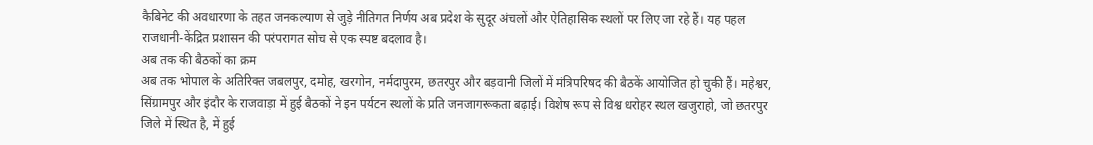कैबिनेट की अवधारणा के तहत जनकल्याण से जुड़े नीतिगत निर्णय अब प्रदेश के सुदूर अंचलों और ऐतिहासिक स्थलों पर लिए जा रहे हैं। यह पहल राजधानी-केंद्रित प्रशासन की परंपरागत सोच से एक स्पष्ट बदलाव है।
अब तक की बैठकों का क्रम
अब तक भोपाल के अतिरिक्त जबलपुर, दमोह, खरगोन, नर्मदापुरम, छतरपुर और बड़वानी जिलों में मंत्रिपरिषद की बैठकें आयोजित हो चुकी हैं। महेश्वर, सिंग्रामपुर और इंदौर के राजवाड़ा में हुई बैठकों ने इन पर्यटन स्थलों के प्रति जनजागरूकता बढ़ाई। विशेष रूप से विश्व धरोहर स्थल खजुराहो, जो छतरपुर जिले में स्थित है, में हुई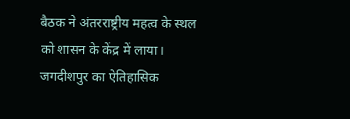बैठक ने अंतरराष्ट्रीय महत्व के स्थल को शासन के केंद्र में लाया।
जगदीशपुर का ऐतिहासिक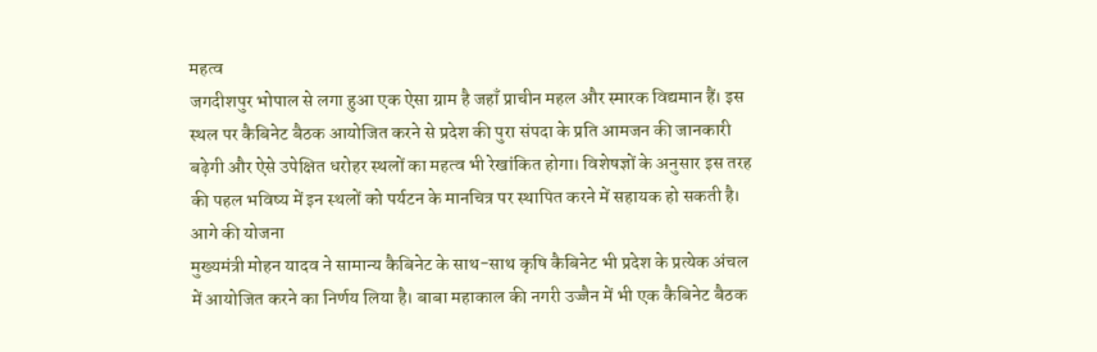महत्व
जगदीशपुर भोपाल से लगा हुआ एक ऐसा ग्राम है जहाँ प्राचीन महल और स्मारक विद्यमान हैं। इस स्थल पर कैबिनेट बैठक आयोजित करने से प्रदेश की पुरा संपदा के प्रति आमजन की जानकारी बढ़ेगी और ऐसे उपेक्षित धरोहर स्थलों का महत्व भी रेखांकित होगा। विशेषज्ञों के अनुसार इस तरह की पहल भविष्य में इन स्थलों को पर्यटन के मानचित्र पर स्थापित करने में सहायक हो सकती है।
आगे की योजना
मुख्यमंत्री मोहन यादव ने सामान्य कैबिनेट के साथ-साथ कृषि कैबिनेट भी प्रदेश के प्रत्येक अंचल में आयोजित करने का निर्णय लिया है। बाबा महाकाल की नगरी उज्जैन में भी एक कैबिनेट बैठक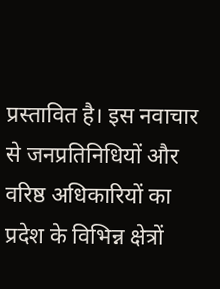प्रस्तावित है। इस नवाचार से जनप्रतिनिधियों और वरिष्ठ अधिकारियों का प्रदेश के विभिन्न क्षेत्रों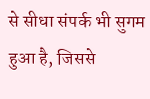से सीधा संपर्क भी सुगम हुआ है, जिससे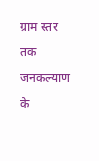ग्राम स्तर तक जनकल्याण के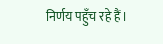निर्णय पहुँच रहे हैं।